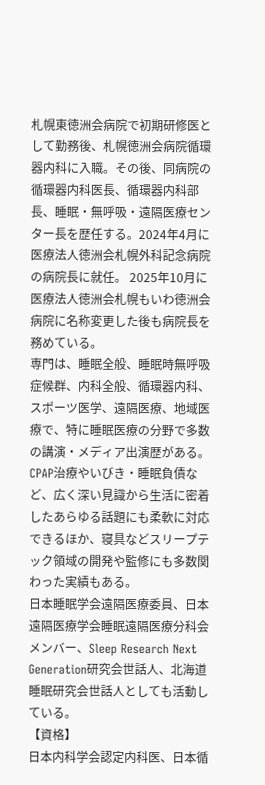札幌東徳洲会病院で初期研修医として勤務後、札幌徳洲会病院循環器内科に入職。その後、同病院の循環器内科医長、循環器内科部長、睡眠・無呼吸・遠隔医療センター長を歴任する。2024年4月に医療法人徳洲会札幌外科記念病院の病院長に就任。 2025年10月に医療法人徳洲会札幌もいわ徳洲会病院に名称変更した後も病院長を務めている。
専門は、睡眠全般、睡眠時無呼吸症候群、内科全般、循環器内科、スポーツ医学、遠隔医療、地域医療で、特に睡眠医療の分野で多数の講演・メディア出演歴がある。CPAP治療やいびき・睡眠負債など、広く深い見識から生活に密着したあらゆる話題にも柔軟に対応できるほか、寝具などスリープテック領域の開発や監修にも多数関わった実績もある。
日本睡眠学会遠隔医療委員、日本遠隔医療学会睡眠遠隔医療分科会メンバー、Sleep Research Next Generation研究会世話人、北海道睡眠研究会世話人としても活動している。
【資格】
日本内科学会認定内科医、日本循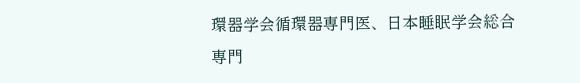環器学会循環器専門医、日本睡眠学会総合専門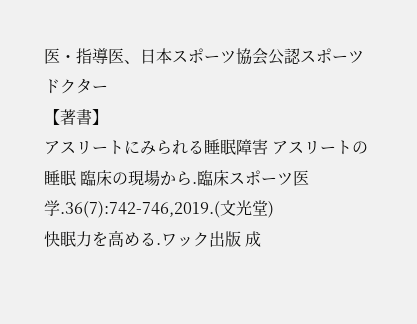医・指導医、日本スポーツ協会公認スポーツドクター
【著書】
アスリートにみられる睡眠障害 アスリートの睡眠 臨床の現場から.臨床スポーツ医学.36(7):742-746,2019.(文光堂)
快眠力を高める.ワック出版 成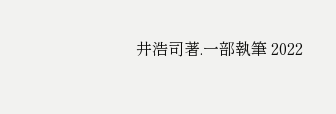井浩司著.一部執筆 2022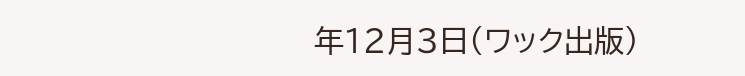年12月3日(ワック出版)